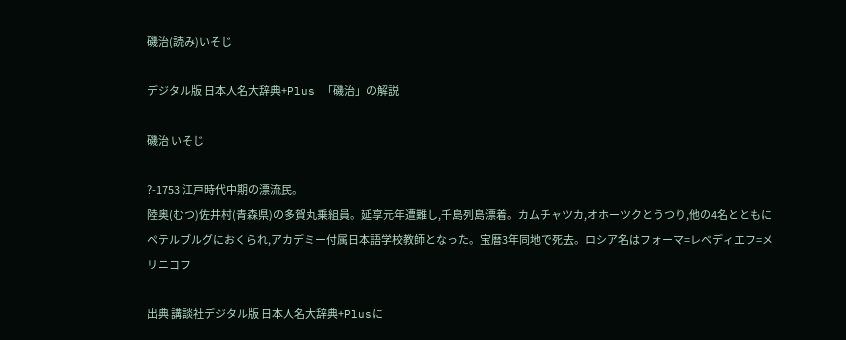磯治(読み)いそじ

デジタル版 日本人名大辞典+Plus 「磯治」の解説

磯治 いそじ

?-1753 江戸時代中期の漂流民。
陸奥(むつ)佐井村(青森県)の多賀丸乗組員。延享元年遭難し,千島列島漂着。カムチャツカ,オホーツクとうつり,他の4名とともにペテルブルグにおくられ,アカデミー付属日本語学校教師となった。宝暦3年同地で死去。ロシア名はフォーマ=レベディエフ=メリニコフ

出典 講談社デジタル版 日本人名大辞典+Plusに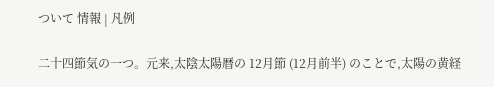ついて 情報 | 凡例

二十四節気の一つ。元来,太陰太陽暦の 12月節 (12月前半) のことで,太陽の黄経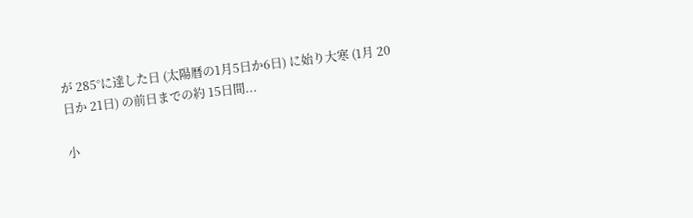が 285°に達した日 (太陽暦の1月5日か6日) に始り大寒 (1月 20日か 21日) の前日までの約 15日間...

小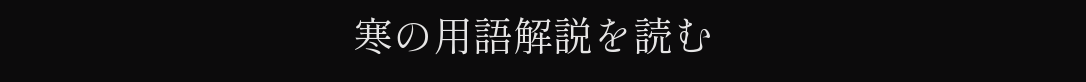寒の用語解説を読む